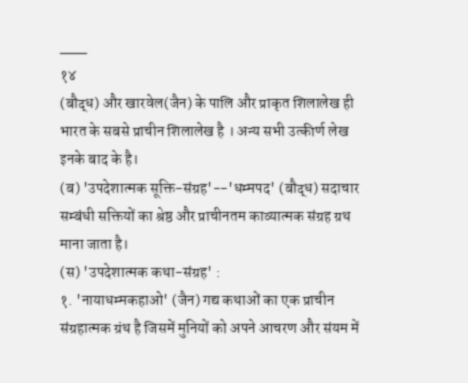___
१४
(बौद्ध) और खारवेल(जैन) के पालि और प्राकृत शिलालेख ही भारत के सबसे प्राचीन शिलालेख है । अन्य सभी उत्कीर्ण लेख इनके बाद के है।
(ब) 'उपदेशात्मक सूक्ति-संग्रह'--'धम्मपद' (बौद्ध) सदाचार सम्बंधी सक्तियों का श्रेष्ठ और प्राचीनतम काव्यात्मक संग्रह ग्रथ माना जाता है।
(स) 'उपदेशात्मक कथा-संग्रह' :
१. 'नायाधम्मकहाओ' (जैन) गद्य कथाओं का एक प्राचीन संग्रहात्मक ग्रंथ है जिसमें मुनियों को अपने आचरण और संयम में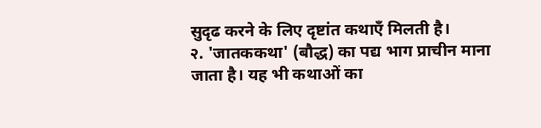सुदृढ करने के लिए दृष्टांत कथाएँ मिलती है।
२. 'जातककथा' (बौद्ध) का पद्य भाग प्राचीन माना जाता है। यह भी कथाओं का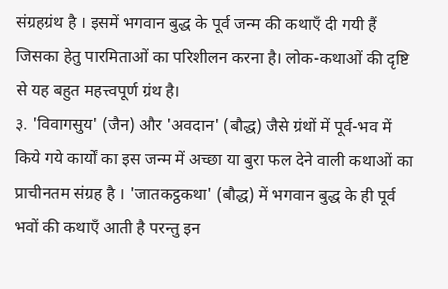संग्रहग्रंथ है । इसमें भगवान बुद्ध के पूर्व जन्म की कथाएँ दी गयी हैं जिसका हेतु पारमिताओं का परिशीलन करना है। लोक-कथाओं की दृष्टि से यह बहुत महत्त्वपूर्ण ग्रंथ है।
३. 'विवागसुय' (जैन) और 'अवदान' (बौद्ध) जैसे ग्रंथों में पूर्व-भव में किये गये कार्यों का इस जन्म में अच्छा या बुरा फल देने वाली कथाओं का प्राचीनतम संग्रह है । 'जातकट्ठकथा' (बौद्ध) में भगवान बुद्ध के ही पूर्व भवों की कथाएँ आती है परन्तु इन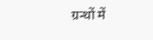ग्रन्थों में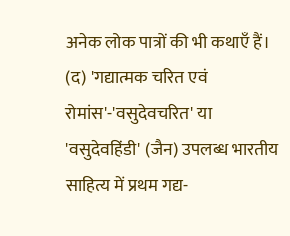अनेक लोक पात्रों की भी कथाएँ हैं।
(द) 'गद्यात्मक चरित एवं रोमांस'-'वसुदेवचरित' या 'वसुदेवहिंडी' (जैन) उपलब्ध भारतीय साहित्य में प्रथम गद्य-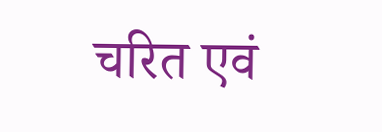चरित एवं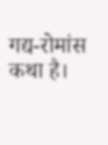गद्य-रोमांस कथा है।